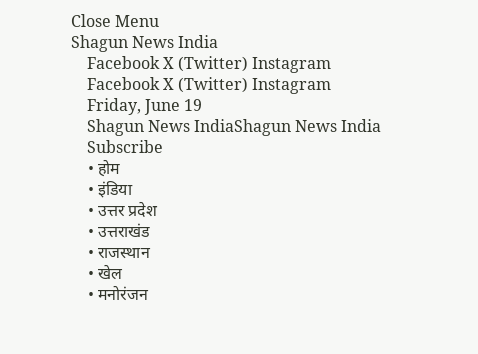Close Menu
Shagun News India
    Facebook X (Twitter) Instagram
    Facebook X (Twitter) Instagram
    Friday, June 19
    Shagun News IndiaShagun News India
    Subscribe
    • होम
    • इंडिया
    • उत्तर प्रदेश
    • उत्तराखंड
    • राजस्थान
    • खेल
    • मनोरंजन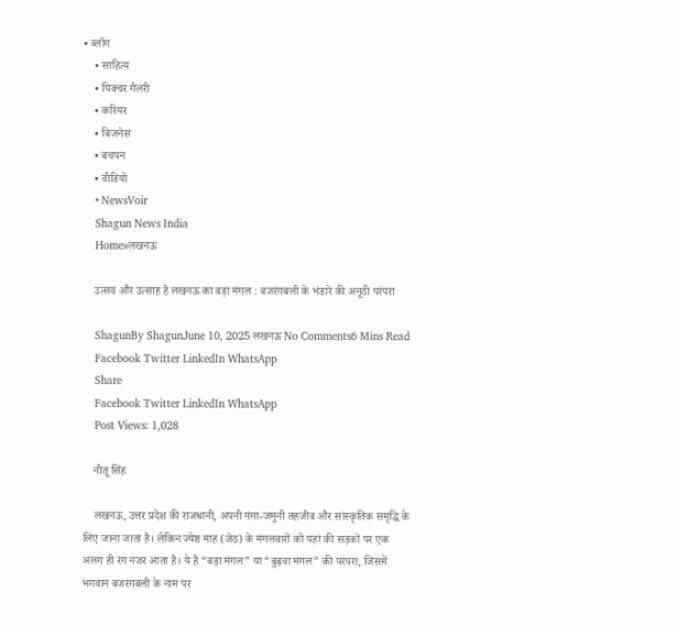• ब्लॉग
    • साहित्य
    • पिक्चर गैलरी
    • करियर
    • बिजनेस
    • बचपन
    • वीडियो
    • NewsVoir
    Shagun News India
    Home»लखनऊ

    उत्सव और उत्साह है लखनऊ का बड़ा मंगल : बजरंगबली के भंडारे की अनूठी परंपरा

    ShagunBy ShagunJune 10, 2025 लखनऊ No Comments6 Mins Read
    Facebook Twitter LinkedIn WhatsApp
    Share
    Facebook Twitter LinkedIn WhatsApp
    Post Views: 1,028

    नीतू सिंह

    लखनऊ, उत्तर प्रदेश की राजधानी, अपनी गंगा-जमुनी तहजीब और सांस्कृतिक समृद्धि के लिए जाना जाता है। लेकिन ज्येष्ठ माह (जेठ) के मंगलवारों को यहां की सड़कों पर एक अलग ही रंग नजर आता है। ये है “बड़ा मंगल” या “बुढ़वा मंगल” की परंपरा, जिसमें भगवान बजरंगबली के नाम पर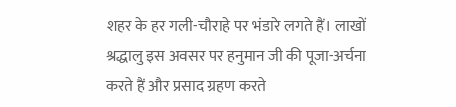शहर के हर गली-चौराहे पर भंडारे लगते हैं। लाखों श्रद्धालु इस अवसर पर हनुमान जी की पूजा-अर्चना करते हैं और प्रसाद ग्रहण करते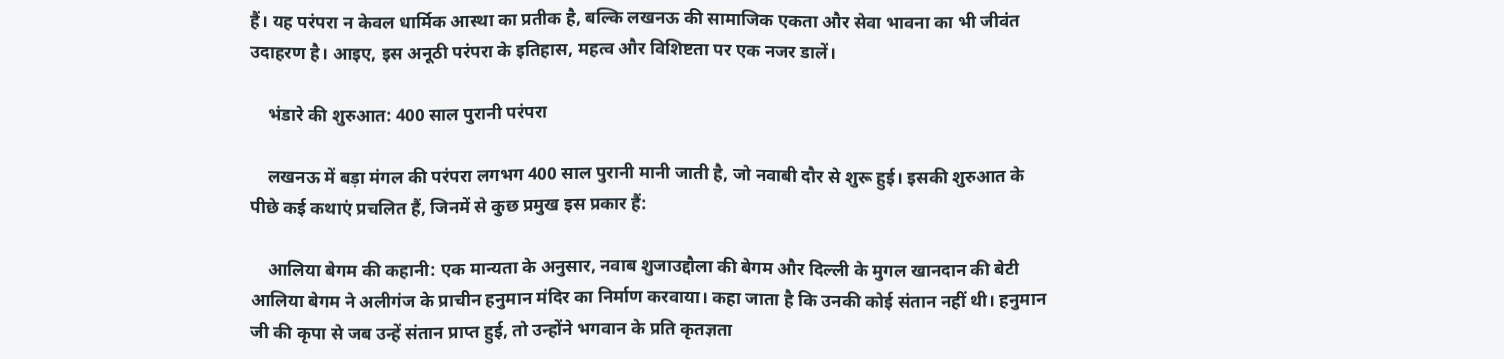हैं। यह परंपरा न केवल धार्मिक आस्था का प्रतीक है, बल्कि लखनऊ की सामाजिक एकता और सेवा भावना का भी जीवंत उदाहरण है। आइए, इस अनूठी परंपरा के इतिहास, महत्व और विशिष्टता पर एक नजर डालें।

    भंडारे की शुरुआत: 400 साल पुरानी परंपरा

    लखनऊ में बड़ा मंगल की परंपरा लगभग 400 साल पुरानी मानी जाती है, जो नवाबी दौर से शुरू हुई। इसकी शुरुआत के पीछे कई कथाएं प्रचलित हैं, जिनमें से कुछ प्रमुख इस प्रकार हैं:

    आलिया बेगम की कहानी: एक मान्यता के अनुसार, नवाब शुजाउद्दौला की बेगम और दिल्ली के मुगल खानदान की बेटी आलिया बेगम ने अलीगंज के प्राचीन हनुमान मंदिर का निर्माण करवाया। कहा जाता है कि उनकी कोई संतान नहीं थी। हनुमान जी की कृपा से जब उन्हें संतान प्राप्त हुई, तो उन्होंने भगवान के प्रति कृतज्ञता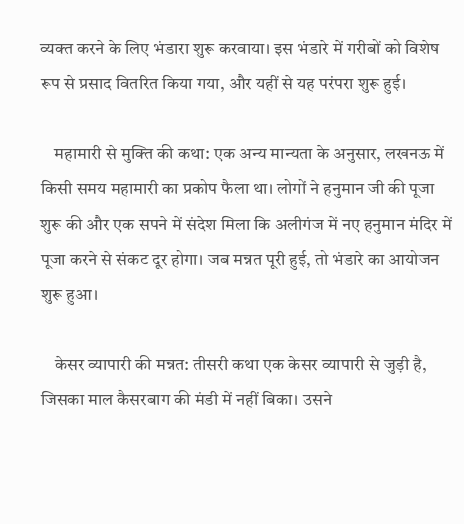व्यक्त करने के लिए भंडारा शुरू करवाया। इस भंडारे में गरीबों को विशेष रूप से प्रसाद वितरित किया गया, और यहीं से यह परंपरा शुरू हुई।

    महामारी से मुक्ति की कथा: एक अन्य मान्यता के अनुसार, लखनऊ में किसी समय महामारी का प्रकोप फैला था। लोगों ने हनुमान जी की पूजा शुरू की और एक सपने में संदेश मिला कि अलीगंज में नए हनुमान मंदिर में पूजा करने से संकट दूर होगा। जब मन्नत पूरी हुई, तो भंडारे का आयोजन शुरू हुआ।

    केसर व्यापारी की मन्नत: तीसरी कथा एक केसर व्यापारी से जुड़ी है, जिसका माल कैसरबाग की मंडी में नहीं बिका। उसने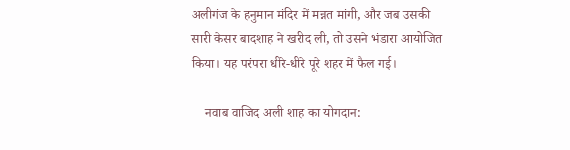अलीगंज के हनुमान मंदिर में मन्नत मांगी, और जब उसकी सारी केसर बादशाह ने खरीद ली, तो उसने भंडारा आयोजित किया। यह परंपरा धीरे-धीरे पूरे शहर में फैल गई।

    नवाब वाजिद अली शाह का योगदान: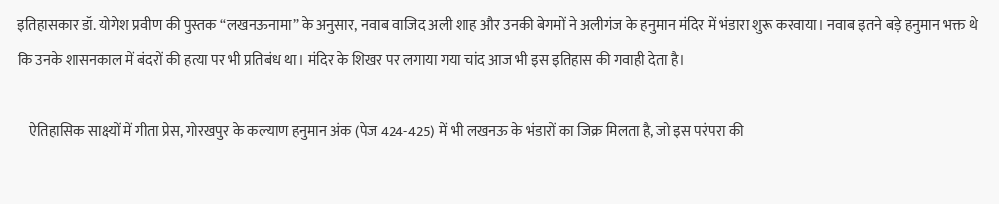इतिहासकार डॉ. योगेश प्रवीण की पुस्तक “लखनऊनामा” के अनुसार, नवाब वाजिद अली शाह और उनकी बेगमों ने अलीगंज के हनुमान मंदिर में भंडारा शुरू करवाया। नवाब इतने बड़े हनुमान भक्त थे कि उनके शासनकाल में बंदरों की हत्या पर भी प्रतिबंध था। मंदिर के शिखर पर लगाया गया चांद आज भी इस इतिहास की गवाही देता है।

    ऐतिहासिक साक्ष्यों में गीता प्रेस, गोरखपुर के कल्याण हनुमान अंक (पेज 424-425) में भी लखनऊ के भंडारों का जिक्र मिलता है, जो इस परंपरा की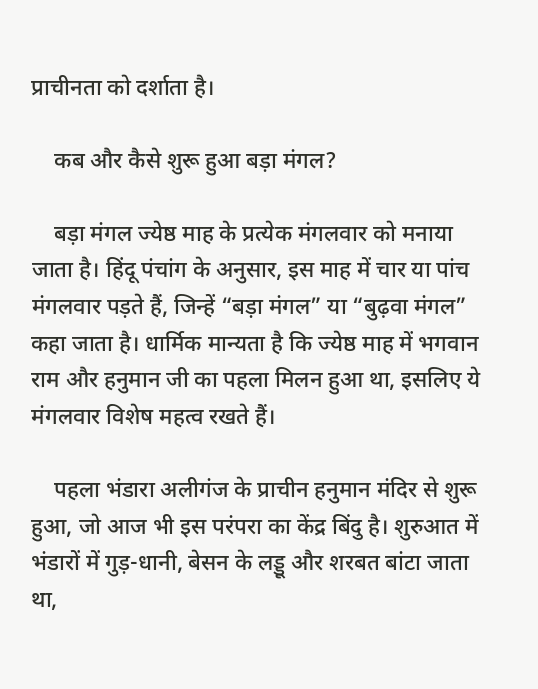प्राचीनता को दर्शाता है।

    कब और कैसे शुरू हुआ बड़ा मंगल?

    बड़ा मंगल ज्येष्ठ माह के प्रत्येक मंगलवार को मनाया जाता है। हिंदू पंचांग के अनुसार, इस माह में चार या पांच मंगलवार पड़ते हैं, जिन्हें “बड़ा मंगल” या “बुढ़वा मंगल” कहा जाता है। धार्मिक मान्यता है कि ज्येष्ठ माह में भगवान राम और हनुमान जी का पहला मिलन हुआ था, इसलिए ये मंगलवार विशेष महत्व रखते हैं।

    पहला भंडारा अलीगंज के प्राचीन हनुमान मंदिर से शुरू हुआ, जो आज भी इस परंपरा का केंद्र बिंदु है। शुरुआत में भंडारों में गुड़-धानी, बेसन के लड्डू और शरबत बांटा जाता था,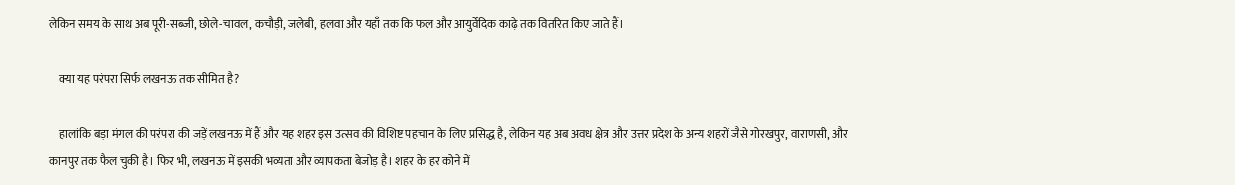लेकिन समय के साथ अब पूरी-सब्जी, छोले-चावल, कचौड़ी, जलेबी, हलवा और यहाँ तक कि फल और आयुर्वेदिक काढ़े तक वितरित किए जाते हैं।

    क्या यह परंपरा सिर्फ लखनऊ तक सीमित है?

    हालांकि बड़ा मंगल की परंपरा की जड़ें लखनऊ में हैं और यह शहर इस उत्सव की विशिष्ट पहचान के लिए प्रसिद्ध है, लेकिन यह अब अवध क्षेत्र और उत्तर प्रदेश के अन्य शहरों जैसे गोरखपुर, वाराणसी, और कानपुर तक फैल चुकी है। फिर भी, लखनऊ में इसकी भव्यता और व्यापकता बेजोड़ है। शहर के हर कोने में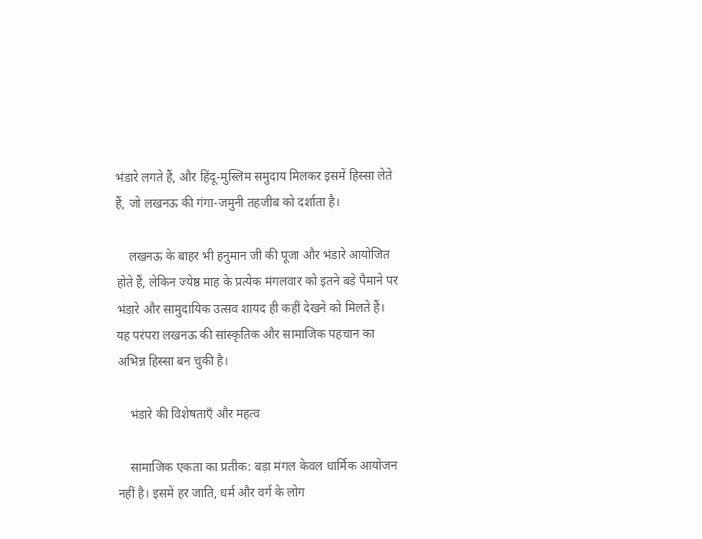भंडारे लगते हैं, और हिंदू-मुस्लिम समुदाय मिलकर इसमें हिस्सा लेते हैं, जो लखनऊ की गंगा-जमुनी तहजीब को दर्शाता है।

    लखनऊ के बाहर भी हनुमान जी की पूजा और भंडारे आयोजित होते हैं, लेकिन ज्येष्ठ माह के प्रत्येक मंगलवार को इतने बड़े पैमाने पर भंडारे और सामुदायिक उत्सव शायद ही कहीं देखने को मिलते हैं। यह परंपरा लखनऊ की सांस्कृतिक और सामाजिक पहचान का अभिन्न हिस्सा बन चुकी है।

    भंडारे की विशेषताएँ और महत्व

    सामाजिक एकता का प्रतीक: बड़ा मंगल केवल धार्मिक आयोजन नहीं है। इसमें हर जाति, धर्म और वर्ग के लोग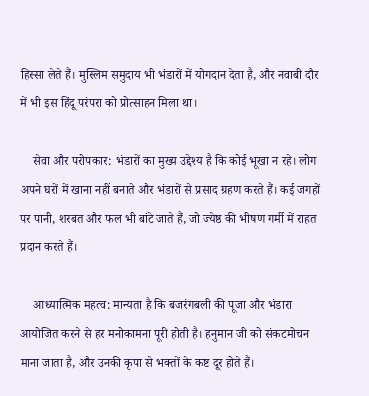हिस्सा लेते हैं। मुस्लिम समुदाय भी भंडारों में योगदान देता है, और नवाबी दौर में भी इस हिंदू परंपरा को प्रोत्साहन मिला था।

    सेवा और परोपकार: भंडारों का मुख्य उद्देश्य है कि कोई भूखा न रहे। लोग अपने घरों में खाना नहीं बनाते और भंडारों से प्रसाद ग्रहण करते हैं। कई जगहों पर पानी, शरबत और फल भी बांटे जाते हैं, जो ज्येष्ठ की भीषण गर्मी में राहत प्रदान करते हैं।

    आध्यात्मिक महत्व: मान्यता है कि बजरंगबली की पूजा और भंडारा आयोजित करने से हर मनोकामना पूरी होती है। हनुमान जी को संकटमोचन माना जाता है, और उनकी कृपा से भक्तों के कष्ट दूर होते हैं।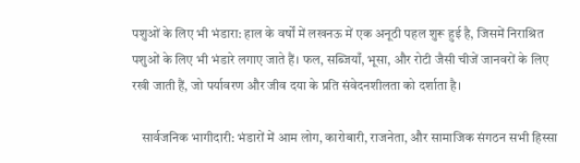पशुओं के लिए भी भंडारा: हाल के वर्षों में लखनऊ में एक अनूठी पहल शुरू हुई है, जिसमें निराश्रित पशुओं के लिए भी भंडारे लगाए जाते हैं। फल, सब्जियाँ, भूसा, और रोटी जैसी चीजें जानवरों के लिए रखी जाती हैं, जो पर्यावरण और जीव दया के प्रति संवेदनशीलता को दर्शाता है।

    सार्वजनिक भागीदारी: भंडारों में आम लोग, कारोबारी, राजनेता, और सामाजिक संगठन सभी हिस्सा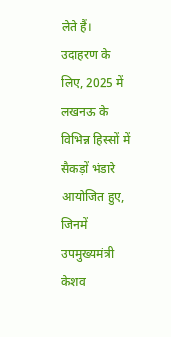लेते हैं। उदाहरण के लिए, 2025 में लखनऊ के विभिन्न हिस्सों में सैकड़ों भंडारे आयोजित हुए, जिनमें उपमुख्यमंत्री केशव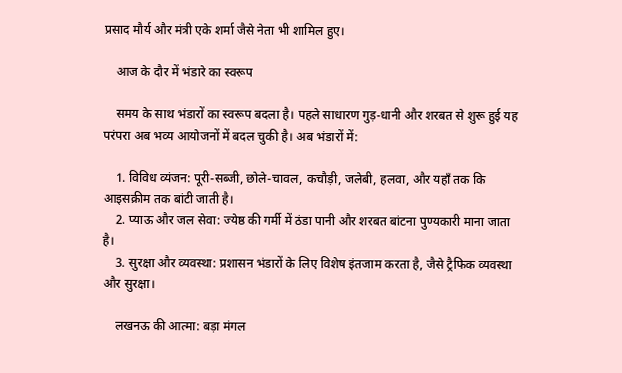प्रसाद मौर्य और मंत्री एके शर्मा जैसे नेता भी शामिल हुए।

    आज के दौर में भंडारे का स्वरूप

    समय के साथ भंडारों का स्वरूप बदला है। पहले साधारण गुड़-धानी और शरबत से शुरू हुई यह परंपरा अब भव्य आयोजनों में बदल चुकी है। अब भंडारों में:

    1. विविध व्यंजन: पूरी-सब्जी, छोले-चावल, कचौड़ी, जलेबी, हलवा, और यहाँ तक कि आइसक्रीम तक बांटी जाती है।
    2. प्याऊ और जल सेवा: ज्येष्ठ की गर्मी में ठंडा पानी और शरबत बांटना पुण्यकारी माना जाता है।
    3. सुरक्षा और व्यवस्था: प्रशासन भंडारों के लिए विशेष इंतजाम करता है, जैसे ट्रैफिक व्यवस्था और सुरक्षा।

    लखनऊ की आत्मा: बड़ा मंगल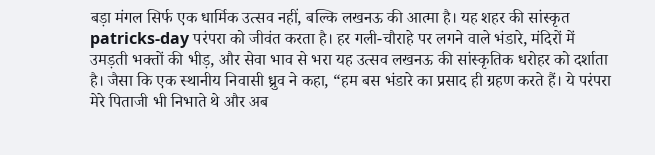बड़ा मंगल सिर्फ एक धार्मिक उत्सव नहीं, बल्कि लखनऊ की आत्मा है। यह शहर की सांस्कृत patricks-day परंपरा को जीवंत करता है। हर गली-चौराहे पर लगने वाले भंडारे, मंदिरों में उमड़ती भक्तों की भीड़, और सेवा भाव से भरा यह उत्सव लखनऊ की सांस्कृतिक धरोहर को दर्शाता है। जैसा कि एक स्थानीय निवासी ध्रुव ने कहा, “हम बस भंडारे का प्रसाद ही ग्रहण करते हैं। ये परंपरा मेरे पिताजी भी निभाते थे और अब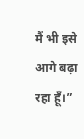मैं भी इसे आगे बढ़ा रहा हूँ।”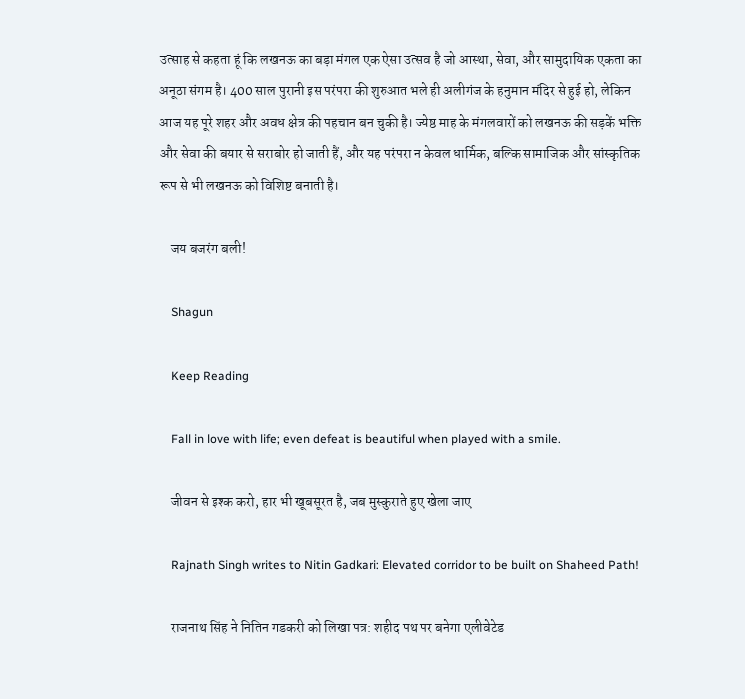उत्साह से कहता हूं कि लखनऊ का बड़ा मंगल एक ऐसा उत्सव है जो आस्था, सेवा, और सामुदायिक एकता का अनूठा संगम है। 400 साल पुरानी इस परंपरा की शुरुआत भले ही अलीगंज के हनुमान मंदिर से हुई हो, लेकिन आज यह पूरे शहर और अवध क्षेत्र की पहचान बन चुकी है। ज्येष्ठ माह के मंगलवारों को लखनऊ की सड़कें भक्ति और सेवा की बयार से सराबोर हो जाती हैं, और यह परंपरा न केवल धार्मिक, बल्कि सामाजिक और सांस्कृतिक रूप से भी लखनऊ को विशिष्ट बनाती है।

    जय बजरंग बली!

    Shagun

    Keep Reading

    Fall in love with life; even defeat is beautiful when played with a smile.

    जीवन से इश्क करो, हार भी खूबसूरत है, जब मुस्कुराते हुए खेला जाए

    Rajnath Singh writes to Nitin Gadkari: Elevated corridor to be built on Shaheed Path!

    राजनाथ सिंह ने नितिन गडकरी को लिखा पत्र: शहीद पथ पर बनेगा एलीवेटेड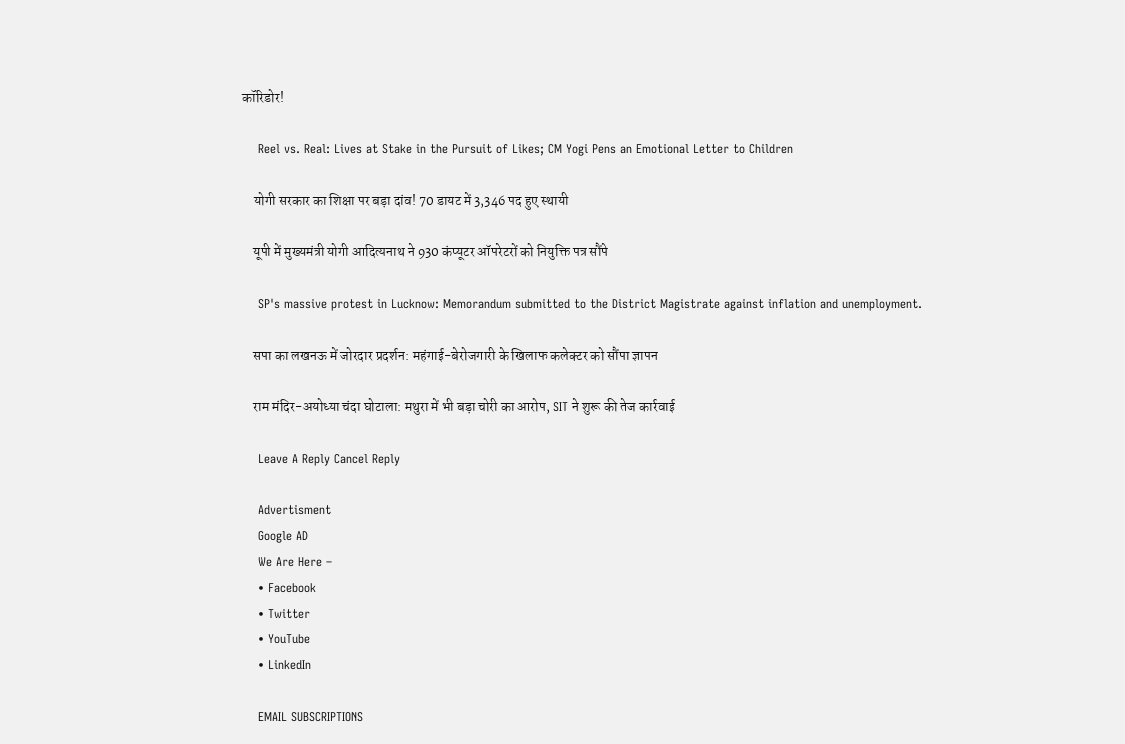कॉरिडोर!

    Reel vs. Real: Lives at Stake in the Pursuit of Likes; CM Yogi Pens an Emotional Letter to Children

    योगी सरकार का शिक्षा पर बड़ा दांव! 70 डायट में 3,346 पद हुए स्थायी

    यूपी में मुख्यमंत्री योगी आदित्यनाथ ने 930 कंप्यूटर ऑपरेटरों को नियुक्ति पत्र सौंपे

    SP's massive protest in Lucknow: Memorandum submitted to the District Magistrate against inflation and unemployment.

    सपा का लखनऊ में जोरदार प्रदर्शन: महंगाई-बेरोजगारी के खिलाफ कलेक्टर को सौंपा ज्ञापन

    राम मंदिर-अयोध्या चंदा घोटाला: मथुरा में भी बड़ा चोरी का आरोप, SIT ने शुरू की तेज कार्रवाई

    Leave A Reply Cancel Reply

    Advertisment
    Google AD
    We Are Here –
    • Facebook
    • Twitter
    • YouTube
    • LinkedIn

    EMAIL SUBSCRIPTIONS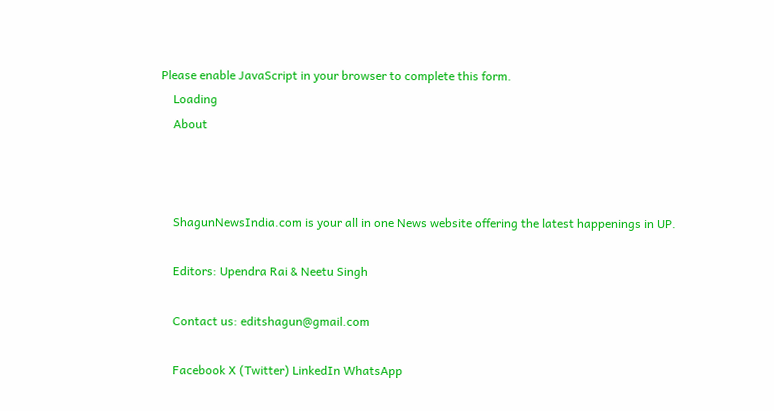Please enable JavaScript in your browser to complete this form.
    Loading
    About



    ShagunNewsIndia.com is your all in one News website offering the latest happenings in UP.

    Editors: Upendra Rai & Neetu Singh

    Contact us: editshagun@gmail.com

    Facebook X (Twitter) LinkedIn WhatsApp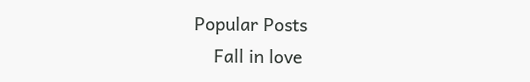Popular Posts
    Fall in love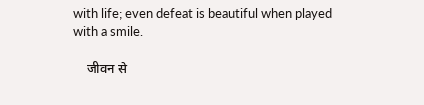with life; even defeat is beautiful when played with a smile.

    जीवन से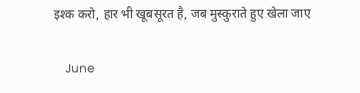इश्क करो, हार भी खूबसूरत है, जब मुस्कुराते हुए खेला जाए

    June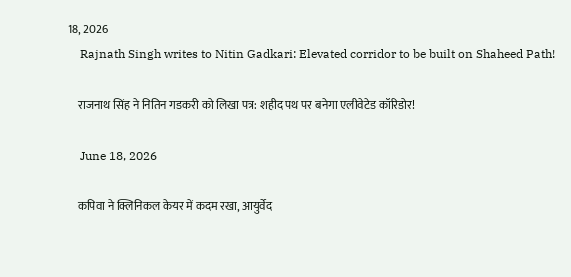18, 2026
    Rajnath Singh writes to Nitin Gadkari: Elevated corridor to be built on Shaheed Path!

    राजनाथ सिंह ने नितिन गडकरी को लिखा पत्र: शहीद पथ पर बनेगा एलीवेटेड कॉरिडोर!

    June 18, 2026

    कपिवा ने क्लिनिकल केयर में कदम रखा, आयुर्वेद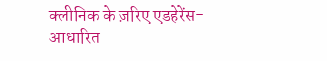क्लीनिक के ज़रिए एडहेरेंस-आधारित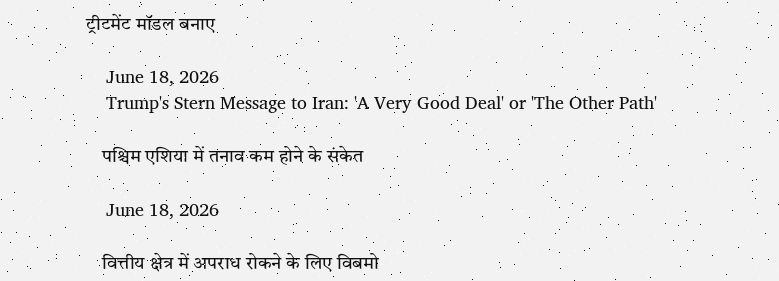ट्रीटमेंट मॉडल बनाए

    June 18, 2026
    Trump's Stern Message to Iran: 'A Very Good Deal' or 'The Other Path'

    पश्चिम एशिया में तनाव कम होने के संकेत

    June 18, 2026

    वित्तीय क्षेत्र में अपराध रोकने के लिए विबमो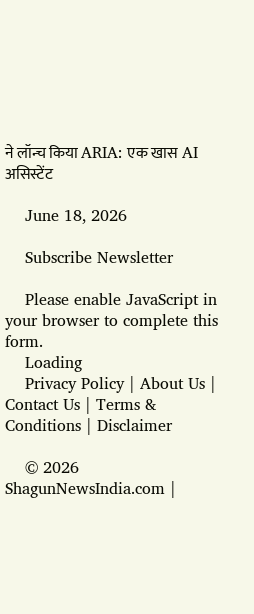ने लॉन्च किया ARIA: एक खास AI असिस्टेंट

    June 18, 2026

    Subscribe Newsletter

    Please enable JavaScript in your browser to complete this form.
    Loading
    Privacy Policy | About Us | Contact Us | Terms & Conditions | Disclaimer

    © 2026 ShagunNewsIndia.com |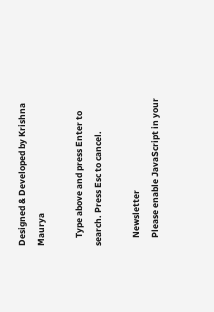Designed & Developed by Krishna Maurya

    Type above and press Enter to search. Press Esc to cancel.

    Newsletter
    Please enable JavaScript in your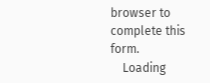browser to complete this form.
    Loading